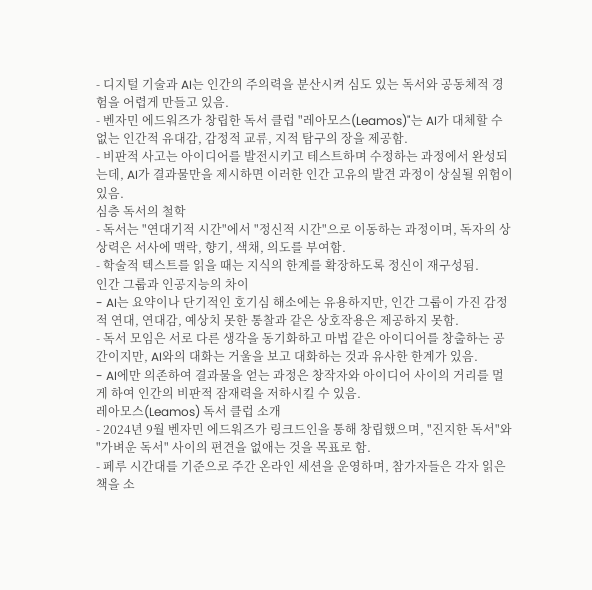- 디지털 기술과 AI는 인간의 주의력을 분산시켜 심도 있는 독서와 공동체적 경험을 어렵게 만들고 있음.
- 벤자민 에드워즈가 창립한 독서 클럽 "레아모스(Leamos)"는 AI가 대체할 수 없는 인간적 유대감, 감정적 교류, 지적 탐구의 장을 제공함.
- 비판적 사고는 아이디어를 발전시키고 테스트하며 수정하는 과정에서 완성되는데, AI가 결과물만을 제시하면 이러한 인간 고유의 발견 과정이 상실될 위험이 있음.
심층 독서의 철학
- 독서는 "연대기적 시간"에서 "정신적 시간"으로 이동하는 과정이며, 독자의 상상력은 서사에 맥락, 향기, 색채, 의도를 부여함.
- 학술적 텍스트를 읽을 때는 지식의 한계를 확장하도록 정신이 재구성됨.
인간 그룹과 인공지능의 차이
- AI는 요약이나 단기적인 호기심 해소에는 유용하지만, 인간 그룹이 가진 감정적 연대, 연대감, 예상치 못한 통찰과 같은 상호작용은 제공하지 못함.
- 독서 모임은 서로 다른 생각을 동기화하고 마법 같은 아이디어를 창출하는 공간이지만, AI와의 대화는 거울을 보고 대화하는 것과 유사한 한계가 있음.
- AI에만 의존하여 결과물을 얻는 과정은 창작자와 아이디어 사이의 거리를 멀게 하여 인간의 비판적 잠재력을 저하시킬 수 있음.
레아모스(Leamos) 독서 클럽 소개
- 2024년 9월 벤자민 에드워즈가 링크드인을 통해 창립했으며, "진지한 독서"와 "가벼운 독서" 사이의 편견을 없애는 것을 목표로 함.
- 페루 시간대를 기준으로 주간 온라인 세션을 운영하며, 참가자들은 각자 읽은 책을 소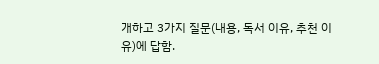개하고 3가지 질문(내용, 독서 이유, 추천 이유)에 답함.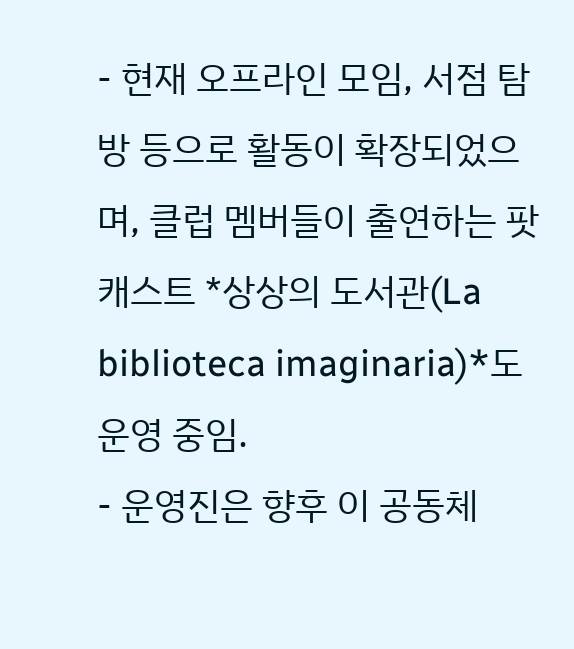- 현재 오프라인 모임, 서점 탐방 등으로 활동이 확장되었으며, 클럽 멤버들이 출연하는 팟캐스트 *상상의 도서관(La biblioteca imaginaria)*도 운영 중임.
- 운영진은 향후 이 공동체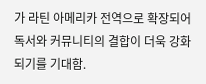가 라틴 아메리카 전역으로 확장되어 독서와 커뮤니티의 결합이 더욱 강화되기를 기대함.